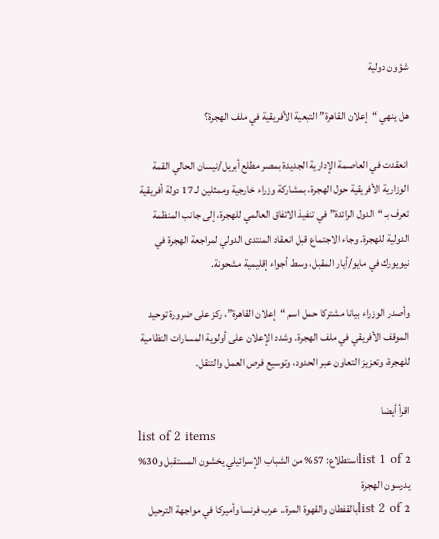شؤون دولية

هل ينهي “إعلان القاهرة” التبعية الأفريقية في ملف الهجرة؟

انعقدت في العاصمة الإدارية الجديدة بمصر مطلع أبريل/نيسان الحالي القمة الوزارية الأفريقية حول الهجرة، بمشاركة وزراء خارجية وممثلين لـ 17 دولة أفريقية تعرف بـ “الدول الرائدة” في تنفيذ الاتفاق العالمي للهجرة، إلى جانب المنظمة الدولية للهجرة. وجاء الاجتماع قبل انعقاد المنتدى الدولي لمراجعة الهجرة في نيويورك في مايو/أيار المقبل، وسط أجواء إقليمية مشحونة.

وأصدر الوزراء بيانا مشتركا حمل اسم “إعلان القاهرة”، ركز على ضرورة توحيد الموقف الأفريقي في ملف الهجرة. وشدد الإعلان على أولوية المسارات النظامية للهجرة، وتعزيز التعاون عبر الحدود، وتوسيع فرص العمل والتنقل.

اقرأ أيضا
list of 2 items
list 1 of 2استطلاع: 57% من الشباب الإسرائيلي يخشون المستقبل و30% يدرسون الهجرة
list 2 of 2بالقفطان والقهوة المرة.. عرب فرنسا وأميركا في مواجهة الترحيل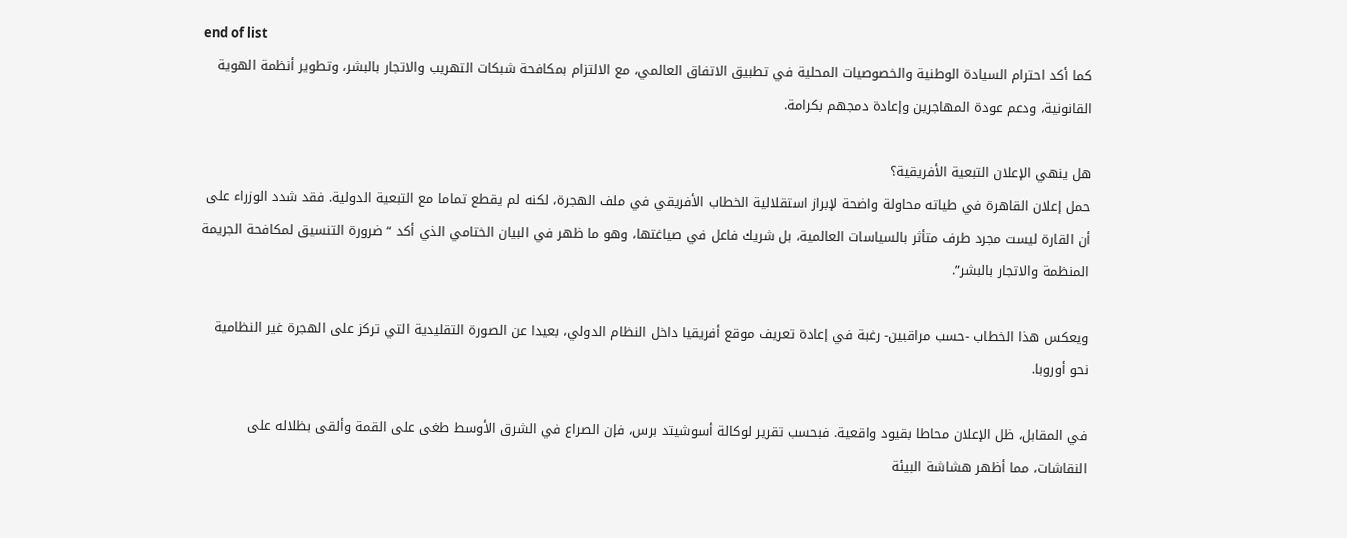end of list
كما أكد احترام السيادة الوطنية والخصوصيات المحلية في تطبيق الاتفاق العالمي، مع الالتزام بمكافحة شبكات التهريب والاتجار بالبشر، وتطوير أنظمة الهوية القانونية، ودعم عودة المهاجرين وإعادة دمجهم بكرامة.

هل ينهي الإعلان التبعية الأفريقية؟
حمل إعلان القاهرة في طياته محاولة واضحة لإبراز استقلالية الخطاب الأفريقي في ملف الهجرة، لكنه لم يقطع تماما مع التبعية الدولية. فقد شدد الوزراء على أن القارة ليست مجرد طرف متأثر بالسياسات العالمية، بل شريك فاعل في صياغتها، وهو ما ظهر في البيان الختامي الذي أكد “ضرورة التنسيق لمكافحة الجريمة المنظمة والاتجار بالبشر”.

ويعكس هذا الخطاب -حسب مراقبين- رغبة في إعادة تعريف موقع أفريقيا داخل النظام الدولي، بعيدا عن الصورة التقليدية التي تركز على الهجرة غير النظامية نحو أوروبا.

في المقابل، ظل الإعلان محاطا بقيود واقعية. فبحسب تقرير لوكالة أسوشيتد برس، فإن الصراع في الشرق الأوسط طغى على القمة وألقى بظلاله على النقاشات، مما أظهر هشاشة البيئة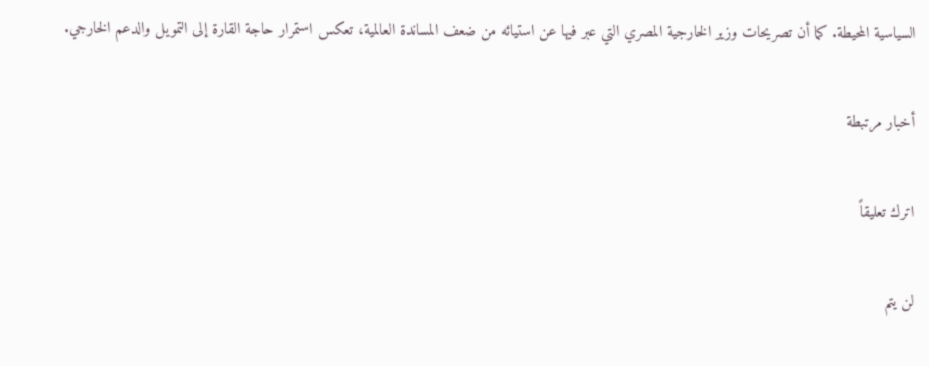السياسية المحيطة. كما أن تصريحات وزير الخارجية المصري التي عبر فيها عن استيائه من ضعف المساندة العالمية، تعكس استمرار حاجة القارة إلى التمويل والدعم الخارجي.

أخبار مرتبطة

اترك تعليقاً

لن يتم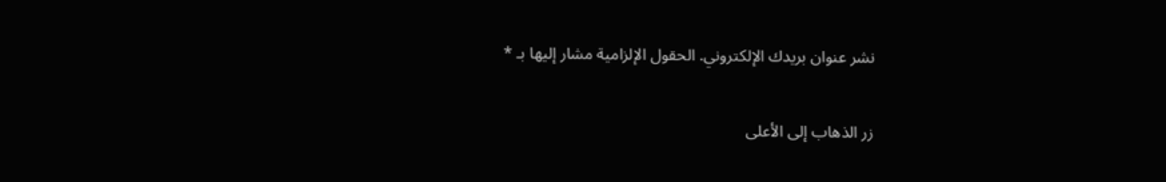نشر عنوان بريدك الإلكتروني. الحقول الإلزامية مشار إليها بـ *

زر الذهاب إلى الأعلى